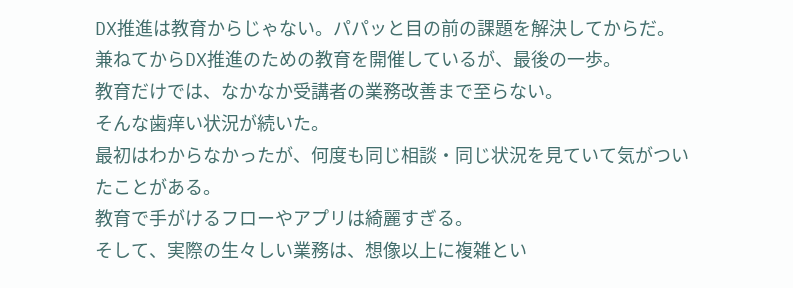DX推進は教育からじゃない。パパッと目の前の課題を解決してからだ。
兼ねてからDX推進のための教育を開催しているが、最後の一歩。
教育だけでは、なかなか受講者の業務改善まで至らない。
そんな歯痒い状況が続いた。
最初はわからなかったが、何度も同じ相談・同じ状況を見ていて気がついたことがある。
教育で手がけるフローやアプリは綺麗すぎる。
そして、実際の生々しい業務は、想像以上に複雑とい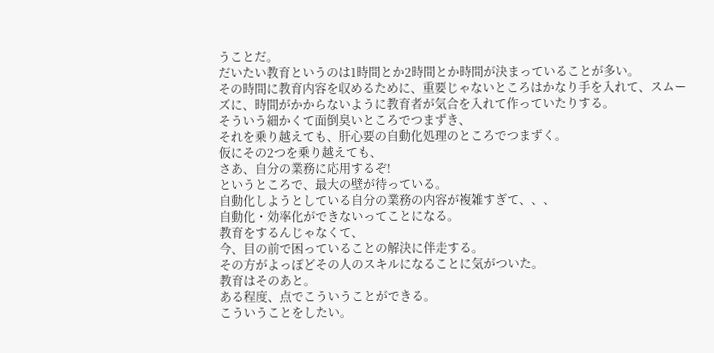うことだ。
だいたい教育というのは1時間とか2時間とか時間が決まっていることが多い。
その時間に教育内容を収めるために、重要じゃないところはかなり手を入れて、スムーズに、時間がかからないように教育者が気合を入れて作っていたりする。
そういう細かくて面倒臭いところでつまずき、
それを乗り越えても、肝心要の自動化処理のところでつまずく。
仮にその2つを乗り越えても、
さあ、自分の業務に応用するぞ!
というところで、最大の壁が待っている。
自動化しようとしている自分の業務の内容が複雑すぎて、、、
自動化・効率化ができないってことになる。
教育をするんじゃなくて、
今、目の前で困っていることの解決に伴走する。
その方がよっぽどその人のスキルになることに気がついた。
教育はそのあと。
ある程度、点でこういうことができる。
こういうことをしたい。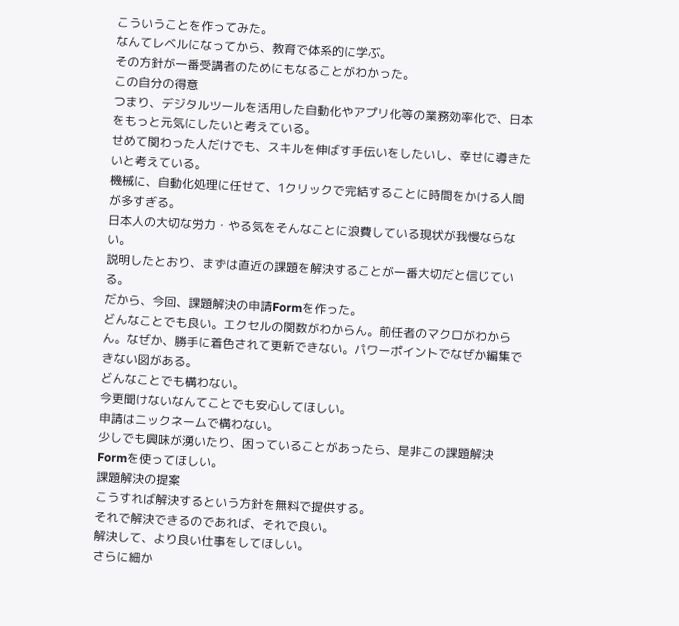こういうことを作ってみた。
なんてレベルになってから、教育で体系的に学ぶ。
その方針が一番受講者のためにもなることがわかった。
この自分の得意
つまり、デジタルツールを活用した自動化やアプリ化等の業務効率化で、日本をもっと元気にしたいと考えている。
せめて関わった人だけでも、スキルを伸ばす手伝いをしたいし、幸せに導きたいと考えている。
機械に、自動化処理に任せて、1クリックで完結することに時間をかける人間が多すぎる。
日本人の大切な労力・やる気をそんなことに浪費している現状が我慢ならない。
説明したとおり、まずは直近の課題を解決することが一番大切だと信じている。
だから、今回、課題解決の申請Formを作った。
どんなことでも良い。エクセルの関数がわからん。前任者のマクロがわからん。なぜか、勝手に着色されて更新できない。パワーポイントでなぜか編集できない図がある。
どんなことでも構わない。
今更聞けないなんてことでも安心してほしい。
申請はニックネームで構わない。
少しでも興味が湧いたり、困っていることがあったら、是非この課題解決Formを使ってほしい。
課題解決の提案
こうすれば解決するという方針を無料で提供する。
それで解決できるのであれば、それで良い。
解決して、より良い仕事をしてほしい。
さらに細か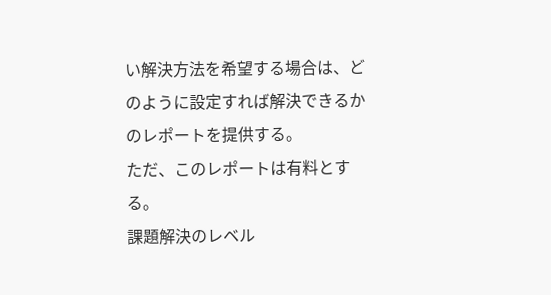い解決方法を希望する場合は、どのように設定すれば解決できるかのレポートを提供する。
ただ、このレポートは有料とする。
課題解決のレベル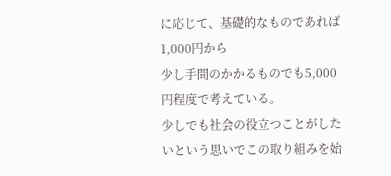に応じて、基礎的なものであれば1,000円から
少し手間のかかるものでも5,000円程度で考えている。
少しでも社会の役立つことがしたいという思いでこの取り組みを始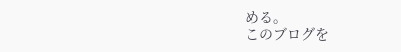める。
このブログを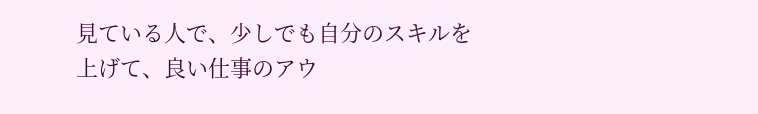見ている人で、少しでも自分のスキルを上げて、良い仕事のアウ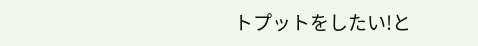トプットをしたい!と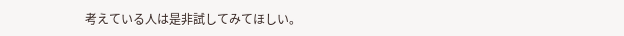考えている人は是非試してみてほしい。